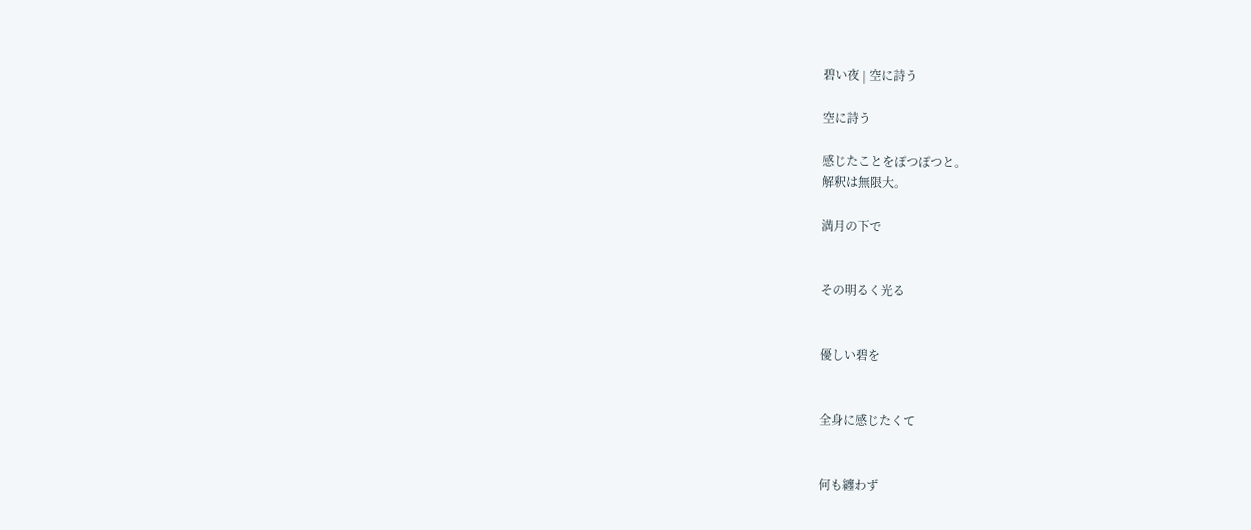碧い夜 | 空に詩う

空に詩う

感じたことをぽつぽつと。
解釈は無限大。

満月の下で


その明るく光る


優しい碧を


全身に感じたくて


何も纏わず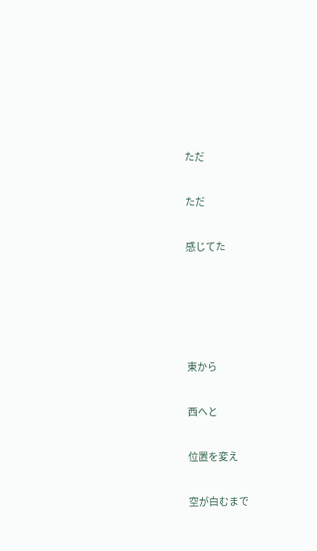ただ


ただ


感じてた







東から


西へと


位置を変え


空が白むまで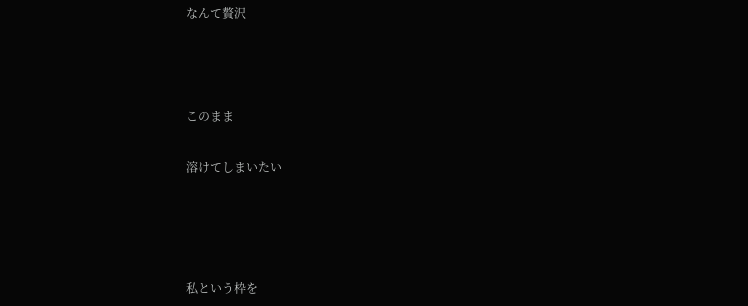なんて贅沢





このまま


溶けてしまいたい






私という枠を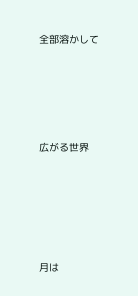全部溶かして








広がる世界









月は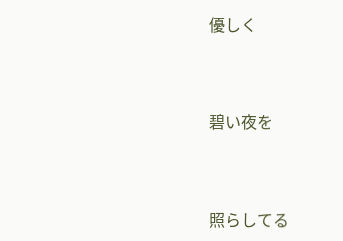優しく



碧い夜を



照らしてる